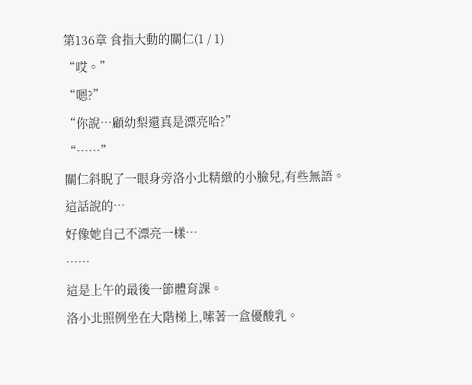第136章 食指大動的關仁(1 / 1)
“哎。”
“嗯?”
“你說…顧幼梨還真是漂亮哈?”
“……”
關仁斜睨了一眼身旁洛小北精緻的小臉兒,有些無語。
這話說的…
好像她自己不漂亮一樣…
……
這是上午的最後一節體育課。
洛小北照例坐在大階梯上,嗦著一盒優酸乳。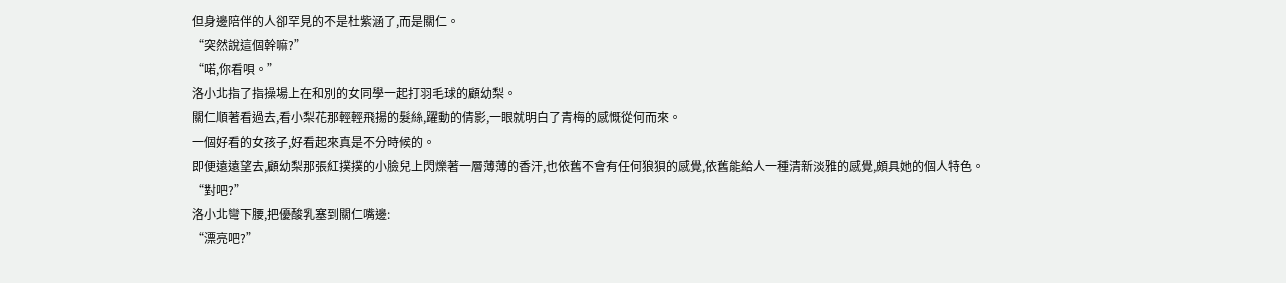但身邊陪伴的人卻罕見的不是杜紫涵了,而是關仁。
“突然說這個幹嘛?”
“喏,你看唄。”
洛小北指了指操場上在和別的女同學一起打羽毛球的顧幼梨。
關仁順著看過去,看小梨花那輕輕飛揚的髮絲,躍動的倩影,一眼就明白了青梅的感慨從何而來。
一個好看的女孩子,好看起來真是不分時候的。
即便遠遠望去,顧幼梨那張紅撲撲的小臉兒上閃爍著一層薄薄的香汗,也依舊不會有任何狼狽的感覺,依舊能給人一種清新淡雅的感覺,頗具她的個人特色。
“對吧?”
洛小北彎下腰,把優酸乳塞到關仁嘴邊:
“漂亮吧?”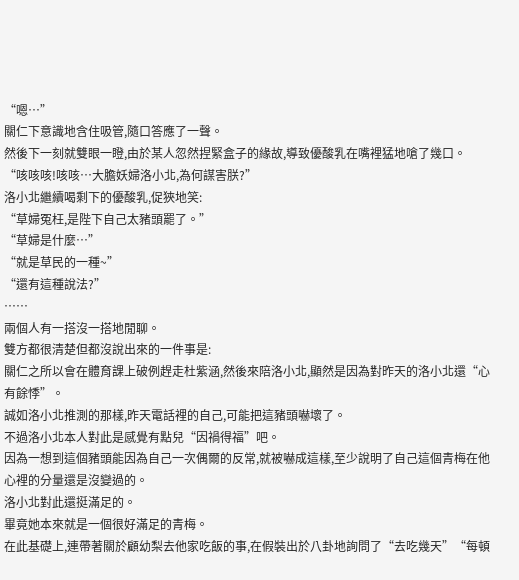“嗯…”
關仁下意識地含住吸管,隨口答應了一聲。
然後下一刻就雙眼一瞪,由於某人忽然捏緊盒子的緣故,導致優酸乳在嘴裡猛地嗆了幾口。
“咳咳咳!咳咳…大膽妖婦洛小北,為何謀害朕?”
洛小北繼續喝剩下的優酸乳,促狹地笑:
“草婦冤枉,是陛下自己太豬頭罷了。”
“草婦是什麼…”
“就是草民的一種~”
“還有這種說法?”
……
兩個人有一搭沒一搭地閒聊。
雙方都很清楚但都沒說出來的一件事是:
關仁之所以會在體育課上破例趕走杜紫涵,然後來陪洛小北,顯然是因為對昨天的洛小北還“心有餘悸”。
誠如洛小北推測的那樣,昨天電話裡的自己,可能把這豬頭嚇壞了。
不過洛小北本人對此是感覺有點兒“因禍得福”吧。
因為一想到這個豬頭能因為自己一次偶爾的反常,就被嚇成這樣,至少說明了自己這個青梅在他心裡的分量還是沒變過的。
洛小北對此還挺滿足的。
畢竟她本來就是一個很好滿足的青梅。
在此基礎上,連帶著關於顧幼梨去他家吃飯的事,在假裝出於八卦地詢問了“去吃幾天”“每頓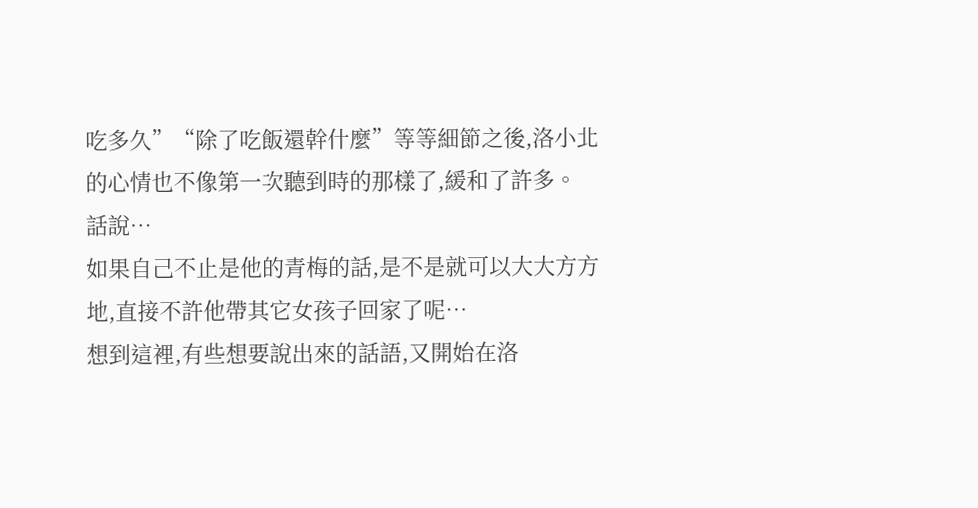吃多久”“除了吃飯還幹什麼”等等細節之後,洛小北的心情也不像第一次聽到時的那樣了,緩和了許多。
話說…
如果自己不止是他的青梅的話,是不是就可以大大方方地,直接不許他帶其它女孩子回家了呢…
想到這裡,有些想要說出來的話語,又開始在洛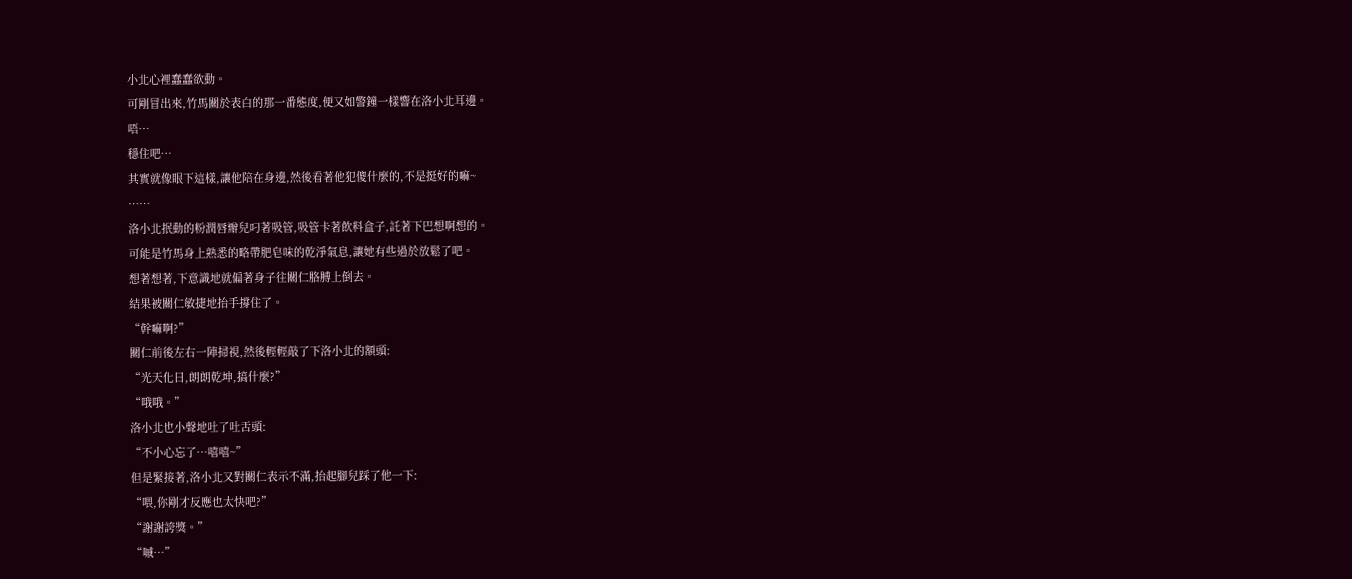小北心裡蠢蠢欲動。
可剛冒出來,竹馬關於表白的那一番態度,便又如警鐘一樣響在洛小北耳邊。
唔…
穩住吧…
其實就像眼下這樣,讓他陪在身邊,然後看著他犯傻什麼的,不是挺好的嘛~
……
洛小北抿動的粉潤唇瓣兒叼著吸管,吸管卡著飲料盒子,託著下巴想啊想的。
可能是竹馬身上熟悉的略帶肥皂味的乾淨氣息,讓她有些過於放鬆了吧。
想著想著,下意識地就偏著身子往關仁胳膊上倒去。
結果被關仁敏捷地抬手撐住了。
“幹嘛啊?”
關仁前後左右一陣掃視,然後輕輕敲了下洛小北的額頭:
“光天化日,朗朗乾坤,搞什麼?”
“哦哦。”
洛小北也小聲地吐了吐舌頭:
“不小心忘了…嘻嘻~”
但是緊接著,洛小北又對關仁表示不滿,抬起腳兒踩了他一下:
“喂,你剛才反應也太快吧?”
“謝謝誇獎。”
“嘁…”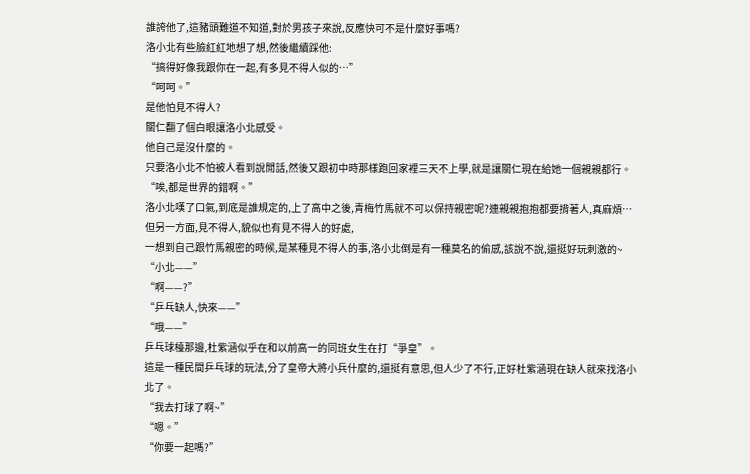誰誇他了,這豬頭難道不知道,對於男孩子來說,反應快可不是什麼好事嗎?
洛小北有些臉紅紅地想了想,然後繼續踩他:
“搞得好像我跟你在一起,有多見不得人似的…”
“呵呵。”
是他怕見不得人?
關仁翻了個白眼讓洛小北感受。
他自己是沒什麼的。
只要洛小北不怕被人看到說閒話,然後又跟初中時那樣跑回家裡三天不上學,就是讓關仁現在給她一個親親都行。
“唉,都是世界的錯啊。”
洛小北嘆了口氣,到底是誰規定的,上了高中之後,青梅竹馬就不可以保持親密呢?連親親抱抱都要揹著人,真麻煩…
但另一方面,見不得人,貌似也有見不得人的好處,
一想到自己跟竹馬親密的時候,是某種見不得人的事,洛小北倒是有一種莫名的偷感,該說不說,還挺好玩刺激的~
“小北——”
“啊——?”
“乒乓缺人,快來——”
“哦——”
乒乓球檯那邊,杜紫涵似乎在和以前高一的同班女生在打“爭皇”。
這是一種民間乒乓球的玩法,分了皇帝大將小兵什麼的,還挺有意思,但人少了不行,正好杜紫涵現在缺人就來找洛小北了。
“我去打球了啊~”
“嗯。”
“你要一起嗎?”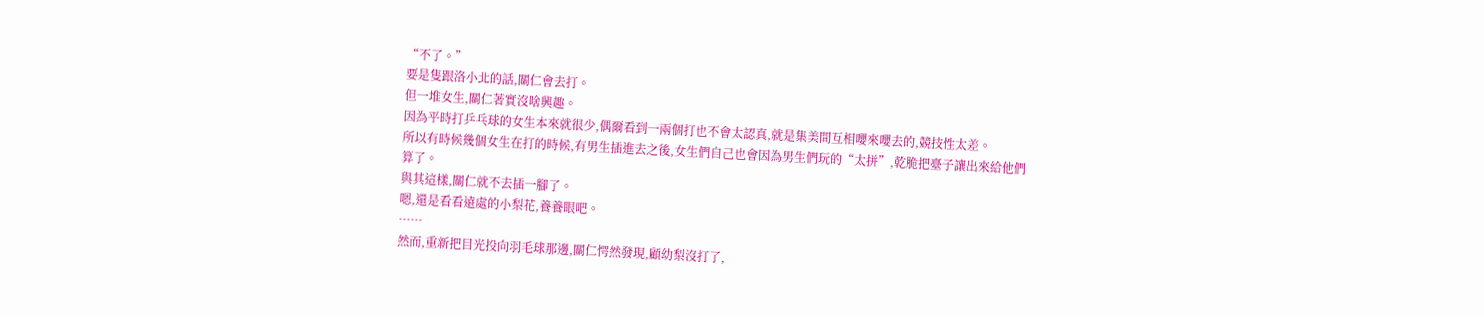“不了。”
要是隻跟洛小北的話,關仁會去打。
但一堆女生,關仁著實沒啥興趣。
因為平時打乒乓球的女生本來就很少,偶爾看到一兩個打也不會太認真,就是集美間互相嚶來嚶去的,競技性太差。
所以有時候幾個女生在打的時候,有男生插進去之後,女生們自己也會因為男生們玩的“太拼”,乾脆把臺子讓出來給他們算了。
與其這樣,關仁就不去插一腳了。
嗯,還是看看遠處的小梨花,養養眼吧。
……
然而,重新把目光投向羽毛球那邊,關仁愕然發現,顧幼梨沒打了,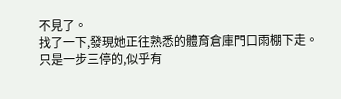不見了。
找了一下,發現她正往熟悉的體育倉庫門口雨棚下走。
只是一步三停的,似乎有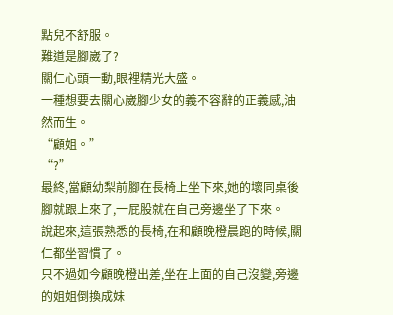點兒不舒服。
難道是腳崴了?
關仁心頭一動,眼裡精光大盛。
一種想要去關心崴腳少女的義不容辭的正義感,油然而生。
“顧姐。”
“?”
最終,當顧幼梨前腳在長椅上坐下來,她的壞同桌後腳就跟上來了,一屁股就在自己旁邊坐了下來。
說起來,這張熟悉的長椅,在和顧晚橙晨跑的時候,關仁都坐習慣了。
只不過如今顧晚橙出差,坐在上面的自己沒變,旁邊的姐姐倒換成妹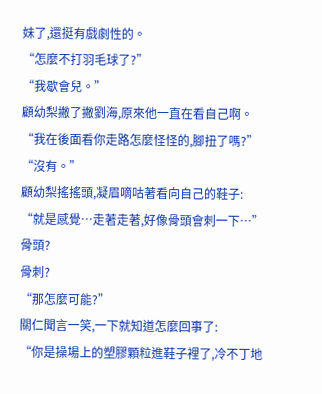妹了,還挺有戲劇性的。
“怎麼不打羽毛球了?”
“我歇會兒。”
顧幼梨撇了撇劉海,原來他一直在看自己啊。
“我在後面看你走路怎麼怪怪的,腳扭了嗎?”
“沒有。”
顧幼梨搖搖頭,凝眉嘀咕著看向自己的鞋子:
“就是感覺…走著走著,好像骨頭會刺一下…”
骨頭?
骨刺?
“那怎麼可能?”
關仁聞言一笑,一下就知道怎麼回事了:
“你是操場上的塑膠顆粒進鞋子裡了,冷不丁地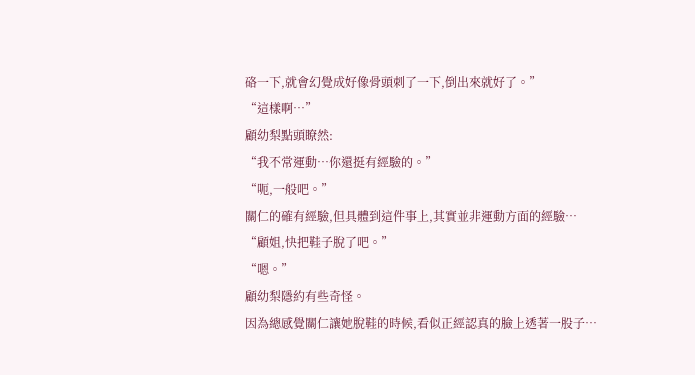硌一下,就會幻覺成好像骨頭刺了一下,倒出來就好了。”
“這樣啊…”
顧幼梨點頭瞭然:
“我不常運動…你還挺有經驗的。”
“呃,一般吧。”
關仁的確有經驗,但具體到這件事上,其實並非運動方面的經驗…
“顧姐,快把鞋子脫了吧。”
“嗯。”
顧幼梨隱約有些奇怪。
因為總感覺關仁讓她脫鞋的時候,看似正經認真的臉上透著一股子…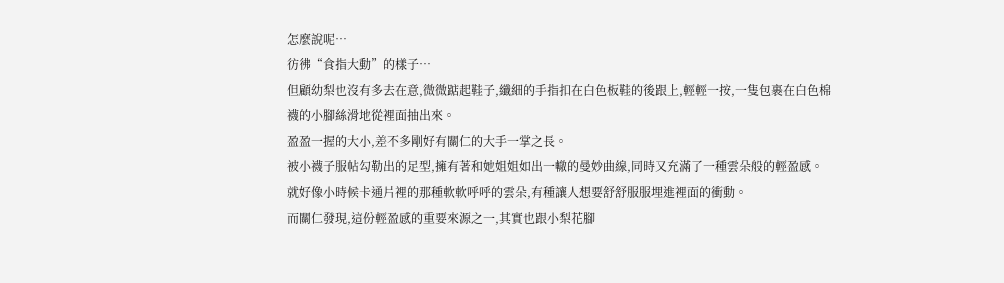怎麼說呢…
彷彿“食指大動”的樣子…
但顧幼梨也沒有多去在意,微微踮起鞋子,纖細的手指扣在白色板鞋的後跟上,輕輕一按,一隻包裹在白色棉襪的小腳絲滑地從裡面抽出來。
盈盈一握的大小,差不多剛好有關仁的大手一掌之長。
被小襪子服帖勾勒出的足型,擁有著和她姐姐如出一轍的曼妙曲線,同時又充滿了一種雲朵般的輕盈感。
就好像小時候卡通片裡的那種軟軟呼呼的雲朵,有種讓人想要舒舒服服埋進裡面的衝動。
而關仁發現,這份輕盈感的重要來源之一,其實也跟小梨花腳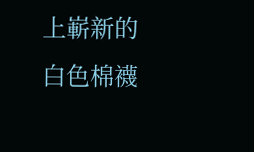上嶄新的白色棉襪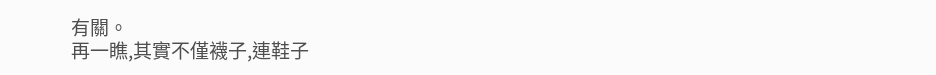有關。
再一瞧,其實不僅襪子,連鞋子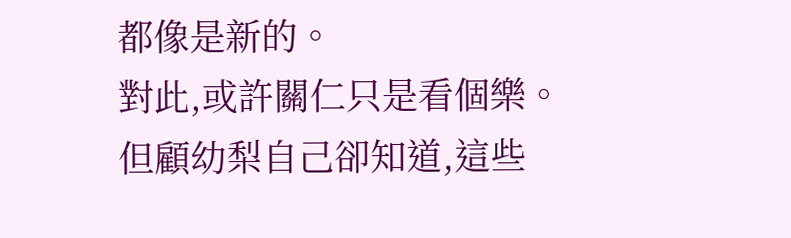都像是新的。
對此,或許關仁只是看個樂。
但顧幼梨自己卻知道,這些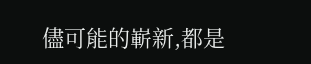儘可能的嶄新,都是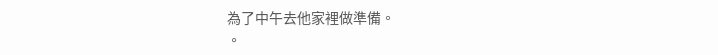為了中午去他家裡做準備。
。